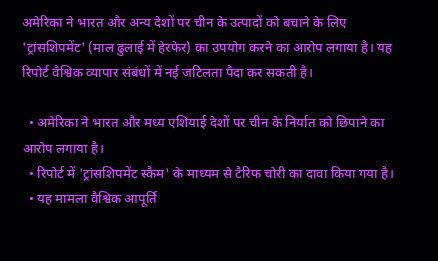अमेरिका ने भारत और अन्य देशों पर चीन के उत्पादों को बचाने के लिए 'ट्रांसशिपमेंट' (माल ढुलाई में हेरफेर) का उपयोग करने का आरोप लगाया है। यह रिपोर्ट वैश्विक व्यापार संबंधों में नई जटिलता पैदा कर सकती है।

  • अमेरिका ने भारत और मध्य एशियाई देशों पर चीन के निर्यात को छिपाने का आरोप लगाया है।
  • रिपोर्ट में 'ट्रांसशिपमेंट स्कैम' के माध्यम से टैरिफ चोरी का दावा किया गया है।
  • यह मामला वैश्विक आपूर्ति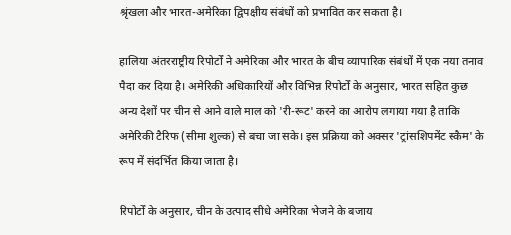श्रृंखला और भारत-अमेरिका द्विपक्षीय संबंधों को प्रभावित कर सकता है।

हालिया अंतरराष्ट्रीय रिपोर्टों ने अमेरिका और भारत के बीच व्यापारिक संबंधों में एक नया तनाव पैदा कर दिया है। अमेरिकी अधिकारियों और विभिन्न रिपोर्टों के अनुसार, भारत सहित कुछ अन्य देशों पर चीन से आने वाले माल को 'री-रूट' करने का आरोप लगाया गया है ताकि अमेरिकी टैरिफ (सीमा शुल्क) से बचा जा सके। इस प्रक्रिया को अक्सर 'ट्रांसशिपमेंट स्कैम' के रूप में संदर्भित किया जाता है।

रिपोर्टों के अनुसार, चीन के उत्पाद सीधे अमेरिका भेजने के बजाय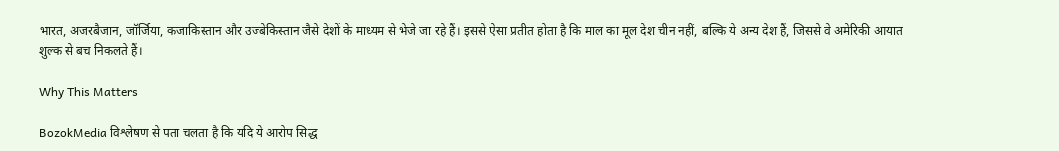भारत, अजरबैजान, जॉर्जिया, कजाकिस्तान और उज्बेकिस्तान जैसे देशों के माध्यम से भेजे जा रहे हैं। इससे ऐसा प्रतीत होता है कि माल का मूल देश चीन नहीं, बल्कि ये अन्य देश हैं, जिससे वे अमेरिकी आयात शुल्क से बच निकलते हैं।

Why This Matters

BozokMedia विश्लेषण से पता चलता है कि यदि ये आरोप सिद्ध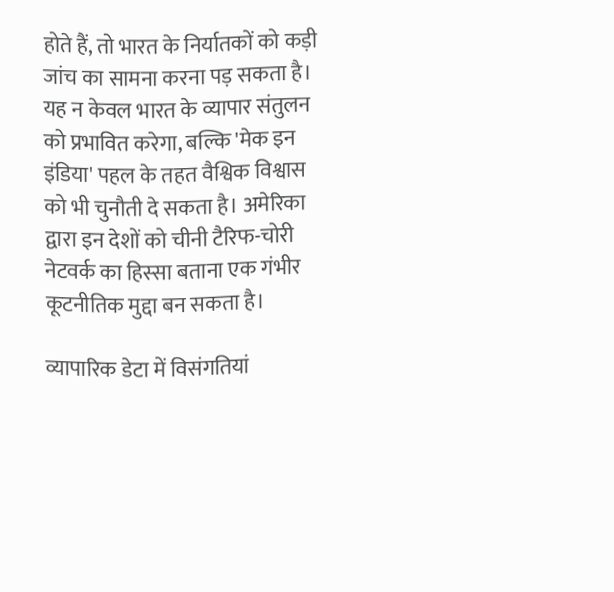होते हैं, तो भारत के निर्यातकों को कड़ी जांच का सामना करना पड़ सकता है। यह न केवल भारत के व्यापार संतुलन को प्रभावित करेगा, बल्कि 'मेक इन इंडिया' पहल के तहत वैश्विक विश्वास को भी चुनौती दे सकता है। अमेरिका द्वारा इन देशों को चीनी टैरिफ-चोरी नेटवर्क का हिस्सा बताना एक गंभीर कूटनीतिक मुद्दा बन सकता है।

व्यापारिक डेटा में विसंगतियां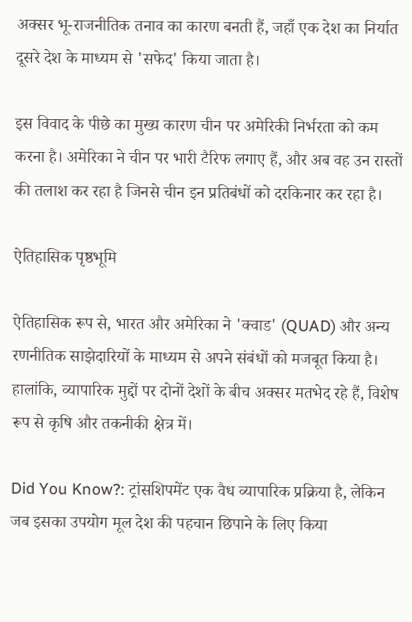अक्सर भू-राजनीतिक तनाव का कारण बनती हैं, जहाँ एक देश का निर्यात दूसरे देश के माध्यम से 'सफेद' किया जाता है।

इस विवाद के पीछे का मुख्य कारण चीन पर अमेरिकी निर्भरता को कम करना है। अमेरिका ने चीन पर भारी टैरिफ लगाए हैं, और अब वह उन रास्तों की तलाश कर रहा है जिनसे चीन इन प्रतिबंधों को दरकिनार कर रहा है।

ऐतिहासिक पृष्ठभूमि

ऐतिहासिक रूप से, भारत और अमेरिका ने 'क्वाड' (QUAD) और अन्य रणनीतिक साझेदारियों के माध्यम से अपने संबंधों को मजबूत किया है। हालांकि, व्यापारिक मुद्दों पर दोनों देशों के बीच अक्सर मतभेद रहे हैं, विशेष रूप से कृषि और तकनीकी क्षेत्र में।

Did You Know?: ट्रांसशिपमेंट एक वैध व्यापारिक प्रक्रिया है, लेकिन जब इसका उपयोग मूल देश की पहचान छिपाने के लिए किया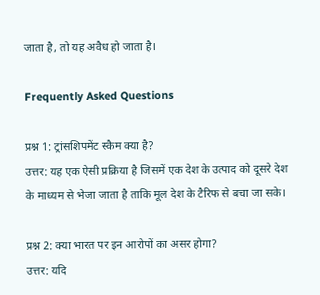जाता है, तो यह अवैध हो जाता है।

Frequently Asked Questions

प्रश्न 1: ट्रांसशिपमेंट स्कैम क्या है?
उत्तर: यह एक ऐसी प्रक्रिया है जिसमें एक देश के उत्पाद को दूसरे देश के माध्यम से भेजा जाता है ताकि मूल देश के टैरिफ से बचा जा सके।

प्रश्न 2: क्या भारत पर इन आरोपों का असर होगा?
उत्तर: यदि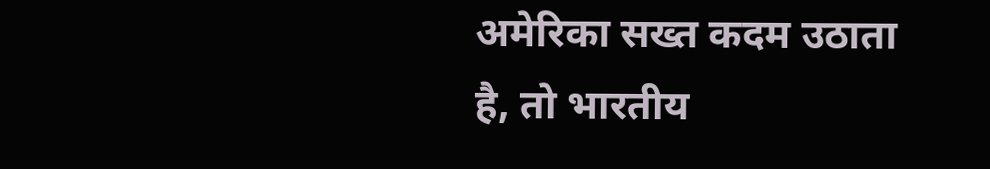अमेरिका सख्त कदम उठाता है, तो भारतीय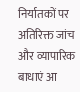निर्यातकों पर अतिरिक्त जांच और व्यापारिक बाधाएं आ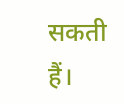सकती हैं।